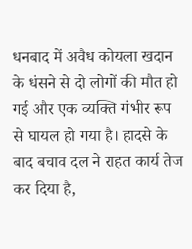धनबाद में अवैध कोयला खदान के धंसने से दो लोगों की मौत हो गई और एक व्यक्ति गंभीर रूप से घायल हो गया है। हादसे के बाद बचाव दल ने राहत कार्य तेज कर दिया है,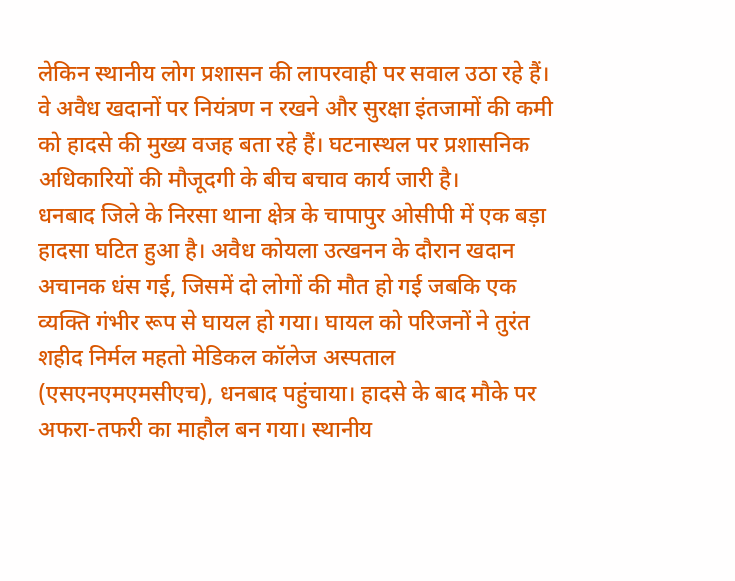लेकिन स्थानीय लोग प्रशासन की लापरवाही पर सवाल उठा रहे हैं। वे अवैध खदानों पर नियंत्रण न रखने और सुरक्षा इंतजामों की कमी को हादसे की मुख्य वजह बता रहे हैं। घटनास्थल पर प्रशासनिक अधिकारियों की मौजूदगी के बीच बचाव कार्य जारी है।
धनबाद जिले के निरसा थाना क्षेत्र के चापापुर ओसीपी में एक बड़ा हादसा घटित हुआ है। अवैध कोयला उत्खनन के दौरान खदान अचानक धंस गई, जिसमें दो लोगों की मौत हो गई जबकि एक व्यक्ति गंभीर रूप से घायल हो गया। घायल को परिजनों ने तुरंत शहीद निर्मल महतो मेडिकल कॉलेज अस्पताल (एसएनएमएमसीएच), धनबाद पहुंचाया। हादसे के बाद मौके पर अफरा-तफरी का माहौल बन गया। स्थानीय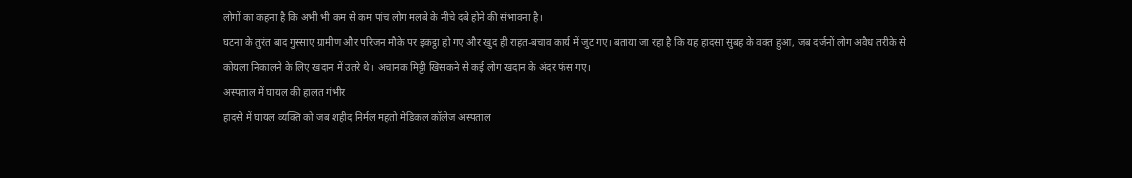लोगों का कहना है कि अभी भी कम से कम पांच लोग मलबे के नीचे दबे होने की संभावना है।
घटना के तुरंत बाद गुस्साए ग्रामीण और परिजन मौके पर इकट्ठा हो गए और खुद ही राहत-बचाव कार्य में जुट गए। बताया जा रहा है कि यह हादसा सुबह के वक्त हुआ, जब दर्जनों लोग अवैध तरीके से कोयला निकालने के लिए खदान में उतरे थे। अचानक मिट्टी खिसकने से कई लोग खदान के अंदर फंस गए।
अस्पताल में घायल की हालत गंभीर
हादसे में घायल व्यक्ति को जब शहीद निर्मल महतो मेडिकल कॉलेज अस्पताल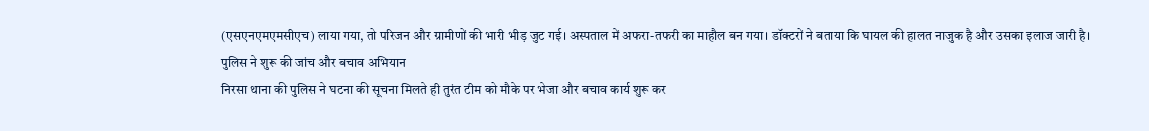(एसएनएमएमसीएच) लाया गया, तो परिजन और ग्रामीणों की भारी भीड़ जुट गई। अस्पताल में अफरा-तफरी का माहौल बन गया। डॉक्टरों ने बताया कि घायल की हालत नाजुक है और उसका इलाज जारी है।
पुलिस ने शुरू की जांच और बचाव अभियान
निरसा थाना की पुलिस ने घटना की सूचना मिलते ही तुरंत टीम को मौके पर भेजा और बचाव कार्य शुरू कर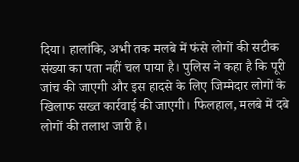दिया। हालांकि, अभी तक मलबे में फंसे लोगों की सटीक संख्या का पता नहीं चल पाया है। पुलिस ने कहा है कि पूरी जांच की जाएगी और इस हादसे के लिए जिम्मेदार लोगों के खिलाफ सख्त कार्रवाई की जाएगी। फिलहाल, मलबे में दबे लोगों की तलाश जारी है।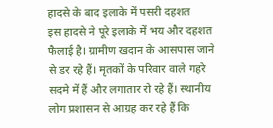हादसे के बाद इलाके में पसरी दहशत
इस हादसे ने पूरे इलाके में भय और दहशत फैलाई है। ग्रामीण खदान के आसपास जाने से डर रहे हैं। मृतकों के परिवार वाले गहरे सदमे में हैं और लगातार रो रहे हैं। स्थानीय लोग प्रशासन से आग्रह कर रहे हैं कि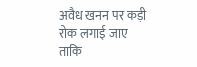अवैध खनन पर कड़ी रोक लगाई जाए ताकि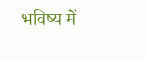भविष्य में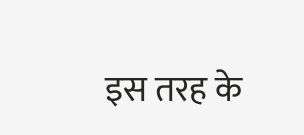इस तरह के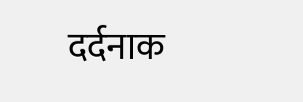दर्दनाक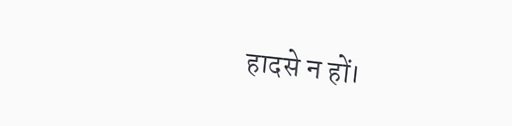हादसे न हों।